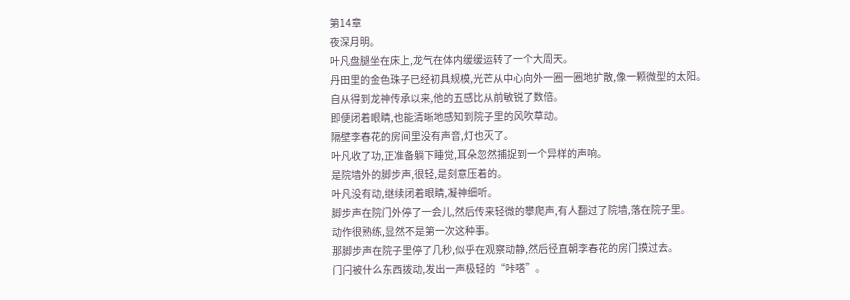第14章
夜深月明。
叶凡盘腿坐在床上,龙气在体内缓缓运转了一个大周天。
丹田里的金色珠子已经初具规模,光芒从中心向外一圈一圈地扩散,像一颗微型的太阳。
自从得到龙神传承以来,他的五感比从前敏锐了数倍。
即便闭着眼睛,也能清晰地感知到院子里的风吹草动。
隔壁李春花的房间里没有声音,灯也灭了。
叶凡收了功,正准备躺下睡觉,耳朵忽然捕捉到一个异样的声响。
是院墙外的脚步声,很轻,是刻意压着的。
叶凡没有动,继续闭着眼睛,凝神细听。
脚步声在院门外停了一会儿,然后传来轻微的攀爬声,有人翻过了院墙,落在院子里。
动作很熟练,显然不是第一次这种事。
那脚步声在院子里停了几秒,似乎在观察动静,然后径直朝李春花的房门摸过去。
门闩被什么东西拨动,发出一声极轻的“咔嗒”。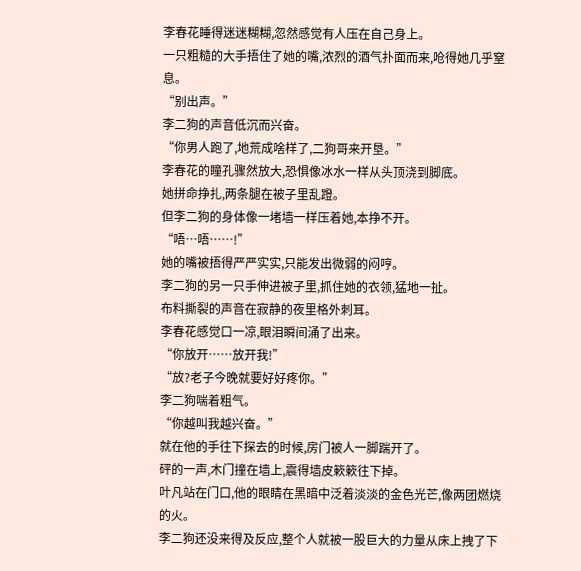李春花睡得迷迷糊糊,忽然感觉有人压在自己身上。
一只粗糙的大手捂住了她的嘴,浓烈的酒气扑面而来,呛得她几乎窒息。
“别出声。”
李二狗的声音低沉而兴奋。
“你男人跑了,地荒成啥样了,二狗哥来开垦。”
李春花的瞳孔骤然放大,恐惧像冰水一样从头顶浇到脚底。
她拼命挣扎,两条腿在被子里乱蹬。
但李二狗的身体像一堵墙一样压着她,本挣不开。
“唔…唔……!”
她的嘴被捂得严严实实,只能发出微弱的闷哼。
李二狗的另一只手伸进被子里,抓住她的衣领,猛地一扯。
布料撕裂的声音在寂静的夜里格外刺耳。
李春花感觉口一凉,眼泪瞬间涌了出来。
“你放开……放开我!”
“放?老子今晚就要好好疼你。”
李二狗喘着粗气。
“你越叫我越兴奋。”
就在他的手往下探去的时候,房门被人一脚踹开了。
砰的一声,木门撞在墙上,震得墙皮簌簌往下掉。
叶凡站在门口,他的眼睛在黑暗中泛着淡淡的金色光芒,像两团燃烧的火。
李二狗还没来得及反应,整个人就被一股巨大的力量从床上拽了下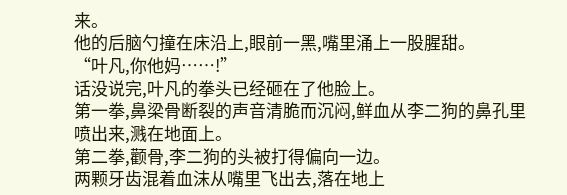来。
他的后脑勺撞在床沿上,眼前一黑,嘴里涌上一股腥甜。
“叶凡,你他妈……!”
话没说完,叶凡的拳头已经砸在了他脸上。
第一拳,鼻梁骨断裂的声音清脆而沉闷,鲜血从李二狗的鼻孔里喷出来,溅在地面上。
第二拳,颧骨,李二狗的头被打得偏向一边。
两颗牙齿混着血沫从嘴里飞出去,落在地上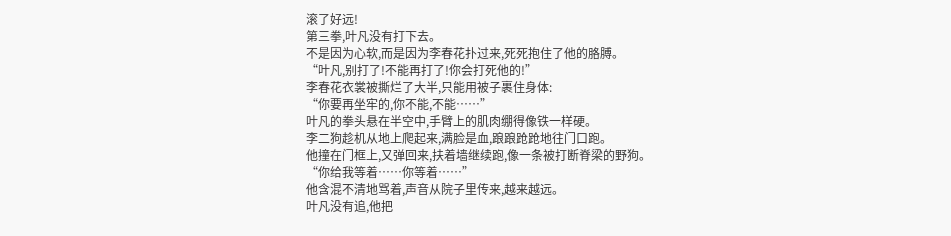滚了好远!
第三拳,叶凡没有打下去。
不是因为心软,而是因为李春花扑过来,死死抱住了他的胳膊。
“叶凡,别打了!不能再打了!你会打死他的!”
李春花衣裳被撕烂了大半,只能用被子裹住身体:
“你要再坐牢的,你不能,不能……”
叶凡的拳头悬在半空中,手臂上的肌肉绷得像铁一样硬。
李二狗趁机从地上爬起来,满脸是血,踉踉跄跄地往门口跑。
他撞在门框上,又弹回来,扶着墙继续跑,像一条被打断脊梁的野狗。
“你给我等着……你等着……”
他含混不清地骂着,声音从院子里传来,越来越远。
叶凡没有追,他把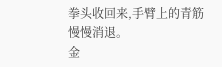拳头收回来,手臂上的青筋慢慢消退。
金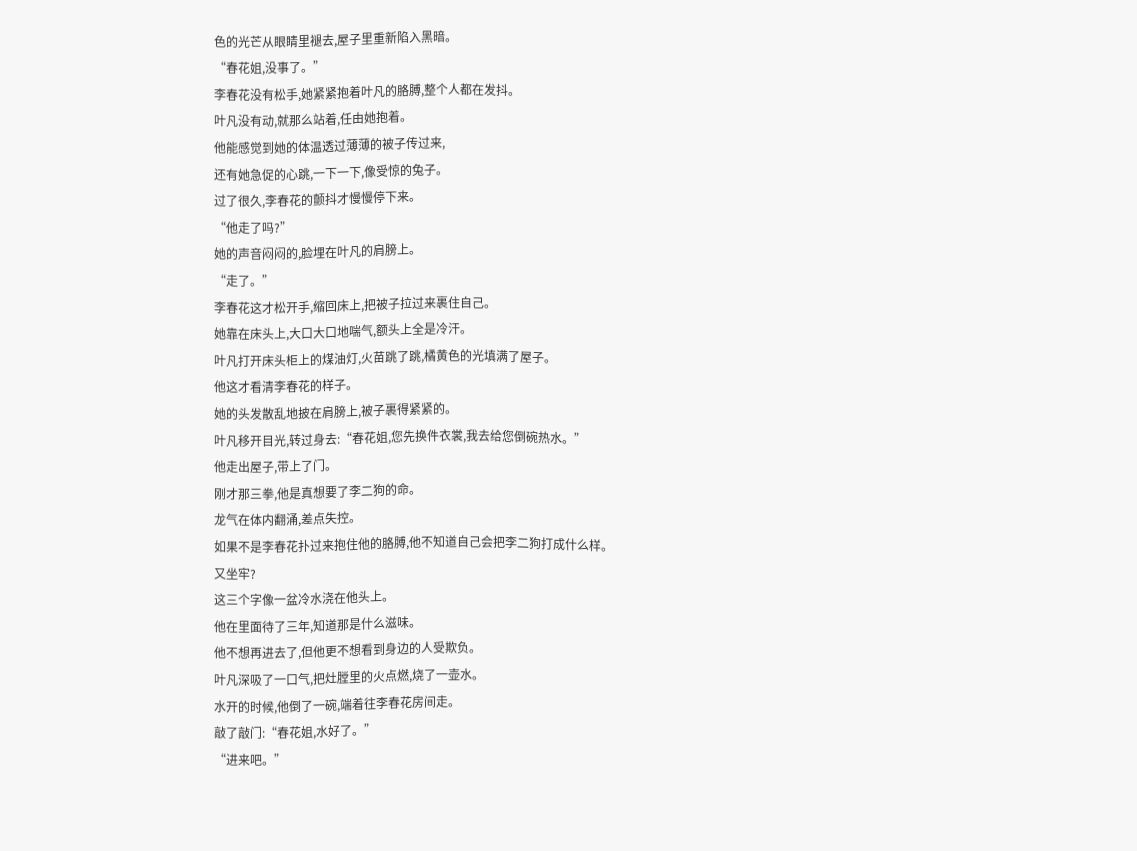色的光芒从眼睛里褪去,屋子里重新陷入黑暗。
“春花姐,没事了。”
李春花没有松手,她紧紧抱着叶凡的胳膊,整个人都在发抖。
叶凡没有动,就那么站着,任由她抱着。
他能感觉到她的体温透过薄薄的被子传过来,
还有她急促的心跳,一下一下,像受惊的兔子。
过了很久,李春花的颤抖才慢慢停下来。
“他走了吗?”
她的声音闷闷的,脸埋在叶凡的肩膀上。
“走了。”
李春花这才松开手,缩回床上,把被子拉过来裹住自己。
她靠在床头上,大口大口地喘气,额头上全是冷汗。
叶凡打开床头柜上的煤油灯,火苗跳了跳,橘黄色的光填满了屋子。
他这才看清李春花的样子。
她的头发散乱地披在肩膀上,被子裹得紧紧的。
叶凡移开目光,转过身去:“春花姐,您先换件衣裳,我去给您倒碗热水。”
他走出屋子,带上了门。
刚才那三拳,他是真想要了李二狗的命。
龙气在体内翻涌,差点失控。
如果不是李春花扑过来抱住他的胳膊,他不知道自己会把李二狗打成什么样。
又坐牢?
这三个字像一盆冷水浇在他头上。
他在里面待了三年,知道那是什么滋味。
他不想再进去了,但他更不想看到身边的人受欺负。
叶凡深吸了一口气,把灶膛里的火点燃,烧了一壶水。
水开的时候,他倒了一碗,端着往李春花房间走。
敲了敲门:“春花姐,水好了。”
“进来吧。”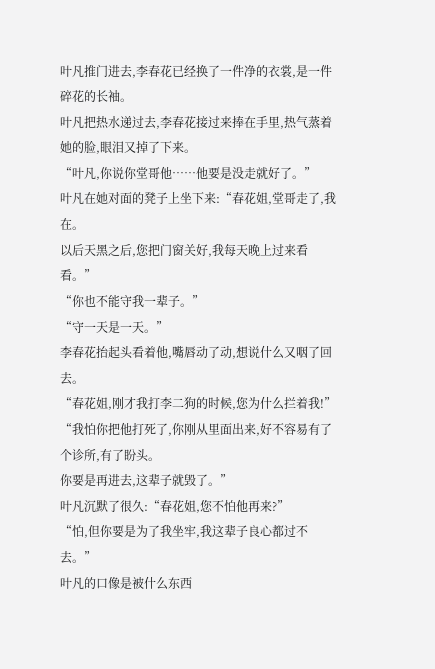叶凡推门进去,李春花已经换了一件净的衣裳,是一件碎花的长袖。
叶凡把热水递过去,李春花接过来捧在手里,热气蒸着她的脸,眼泪又掉了下来。
“叶凡,你说你堂哥他……他要是没走就好了。”
叶凡在她对面的凳子上坐下来:“春花姐,堂哥走了,我在。
以后天黑之后,您把门窗关好,我每天晚上过来看看。”
“你也不能守我一辈子。”
“守一天是一天。”
李春花抬起头看着他,嘴唇动了动,想说什么又咽了回去。
“春花姐,刚才我打李二狗的时候,您为什么拦着我!”
“我怕你把他打死了,你刚从里面出来,好不容易有了个诊所,有了盼头。
你要是再进去,这辈子就毁了。”
叶凡沉默了很久:“春花姐,您不怕他再来?”
“怕,但你要是为了我坐牢,我这辈子良心都过不去。”
叶凡的口像是被什么东西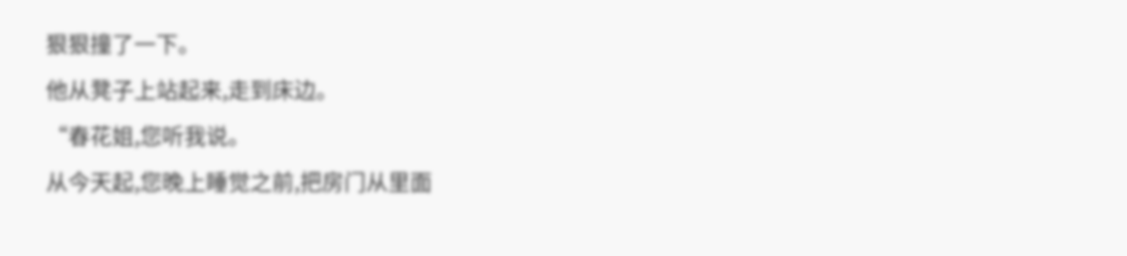狠狠撞了一下。
他从凳子上站起来,走到床边。
“春花姐,您听我说。
从今天起,您晚上睡觉之前,把房门从里面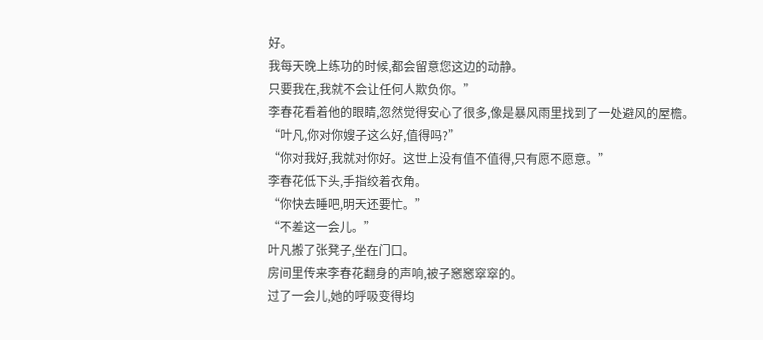好。
我每天晚上练功的时候,都会留意您这边的动静。
只要我在,我就不会让任何人欺负你。”
李春花看着他的眼睛,忽然觉得安心了很多,像是暴风雨里找到了一处避风的屋檐。
“叶凡,你对你嫂子这么好,值得吗?”
“你对我好,我就对你好。这世上没有值不值得,只有愿不愿意。”
李春花低下头,手指绞着衣角。
“你快去睡吧,明天还要忙。”
“不差这一会儿。”
叶凡搬了张凳子,坐在门口。
房间里传来李春花翻身的声响,被子窸窸窣窣的。
过了一会儿,她的呼吸变得均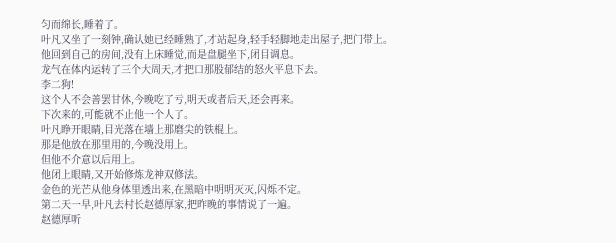匀而绵长,睡着了。
叶凡又坐了一刻钟,确认她已经睡熟了,才站起身,轻手轻脚地走出屋子,把门带上。
他回到自己的房间,没有上床睡觉,而是盘腿坐下,闭目调息。
龙气在体内运转了三个大周天,才把口那股郁结的怒火平息下去。
李二狗!
这个人不会善罢甘休,今晚吃了亏,明天或者后天,还会再来。
下次来的,可能就不止他一个人了。
叶凡睁开眼睛,目光落在墙上那磨尖的铁棍上。
那是他放在那里用的,今晚没用上。
但他不介意以后用上。
他闭上眼睛,又开始修炼龙神双修法。
金色的光芒从他身体里透出来,在黑暗中明明灭灭,闪烁不定。
第二天一早,叶凡去村长赵德厚家,把昨晚的事情说了一遍。
赵德厚听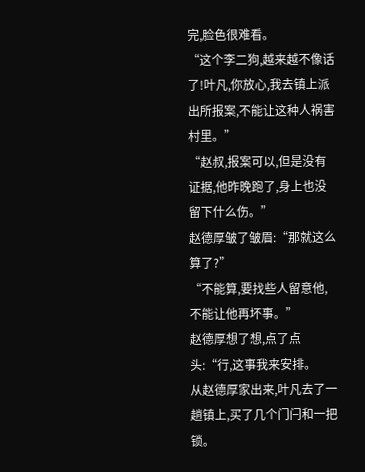完,脸色很难看。
“这个李二狗,越来越不像话了!叶凡,你放心,我去镇上派出所报案,不能让这种人祸害村里。”
“赵叔,报案可以,但是没有证据,他昨晚跑了,身上也没留下什么伤。”
赵德厚皱了皱眉:“那就这么算了?”
“不能算,要找些人留意他,不能让他再坏事。”
赵德厚想了想,点了点头:“行,这事我来安排。
从赵德厚家出来,叶凡去了一趟镇上,买了几个门闩和一把锁。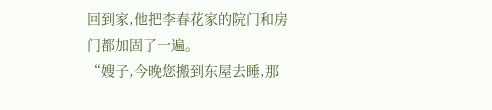回到家,他把李春花家的院门和房门都加固了一遍。
“嫂子,今晚您搬到东屋去睡,那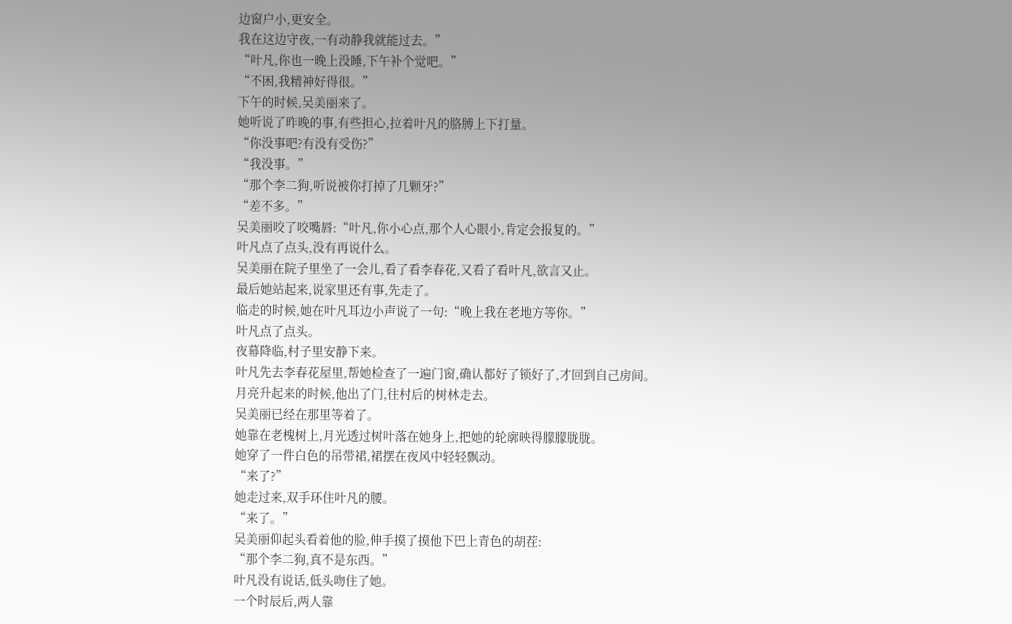边窗户小,更安全。
我在这边守夜,一有动静我就能过去。”
“叶凡,你也一晚上没睡,下午补个觉吧。”
“不困,我精神好得很。”
下午的时候,吴美丽来了。
她听说了昨晚的事,有些担心,拉着叶凡的胳膊上下打量。
“你没事吧?有没有受伤?”
“我没事。”
“那个李二狗,听说被你打掉了几颗牙?”
“差不多。”
吴美丽咬了咬嘴唇:“叶凡,你小心点,那个人心眼小,肯定会报复的。”
叶凡点了点头,没有再说什么。
吴美丽在院子里坐了一会儿,看了看李春花,又看了看叶凡,欲言又止。
最后她站起来,说家里还有事,先走了。
临走的时候,她在叶凡耳边小声说了一句:“晚上我在老地方等你。”
叶凡点了点头。
夜幕降临,村子里安静下来。
叶凡先去李春花屋里,帮她检查了一遍门窗,确认都好了锁好了,才回到自己房间。
月亮升起来的时候,他出了门,往村后的树林走去。
吴美丽已经在那里等着了。
她靠在老槐树上,月光透过树叶落在她身上,把她的轮廓映得朦朦胧胧。
她穿了一件白色的吊带裙,裙摆在夜风中轻轻飘动。
“来了?”
她走过来,双手环住叶凡的腰。
“来了。”
吴美丽仰起头看着他的脸,伸手摸了摸他下巴上青色的胡茬:
“那个李二狗,真不是东西。”
叶凡没有说话,低头吻住了她。
一个时辰后,两人靠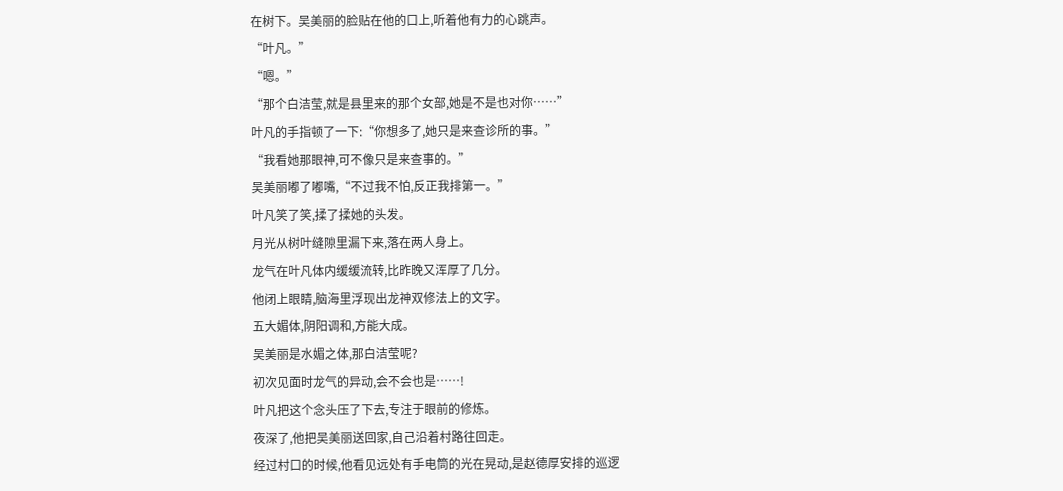在树下。吴美丽的脸贴在他的口上,听着他有力的心跳声。
“叶凡。”
“嗯。”
“那个白洁莹,就是县里来的那个女部,她是不是也对你……”
叶凡的手指顿了一下:“你想多了,她只是来查诊所的事。”
“我看她那眼神,可不像只是来查事的。”
吴美丽嘟了嘟嘴,“不过我不怕,反正我排第一。”
叶凡笑了笑,揉了揉她的头发。
月光从树叶缝隙里漏下来,落在两人身上。
龙气在叶凡体内缓缓流转,比昨晚又浑厚了几分。
他闭上眼睛,脑海里浮现出龙神双修法上的文字。
五大媚体,阴阳调和,方能大成。
吴美丽是水媚之体,那白洁莹呢?
初次见面时龙气的异动,会不会也是……!
叶凡把这个念头压了下去,专注于眼前的修炼。
夜深了,他把吴美丽送回家,自己沿着村路往回走。
经过村口的时候,他看见远处有手电筒的光在晃动,是赵德厚安排的巡逻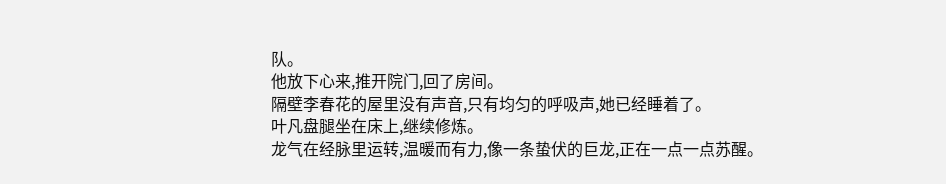队。
他放下心来,推开院门,回了房间。
隔壁李春花的屋里没有声音,只有均匀的呼吸声,她已经睡着了。
叶凡盘腿坐在床上,继续修炼。
龙气在经脉里运转,温暖而有力,像一条蛰伏的巨龙,正在一点一点苏醒。